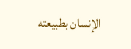الإنسان بطبيعته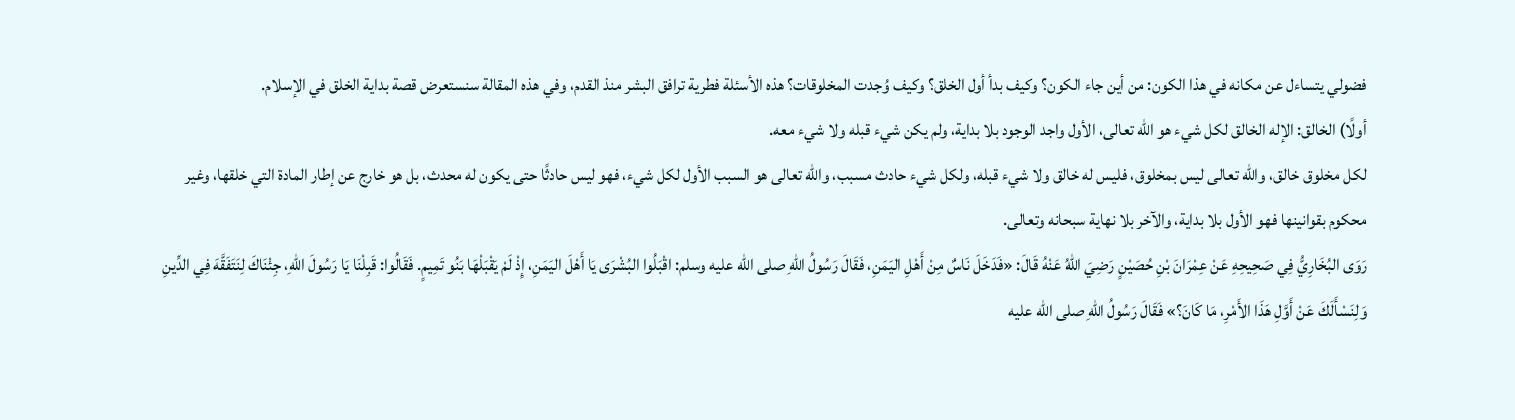فضولي يتساءل عن مكانه في هذا الكون: من أين جاء الكون؟ وكيف بدأ أول الخلق؟ وكيف وُجدت المخلوقات؟ هذه الأسئلة فطرية ترافق البشر منذ القدم، وفي هذه المقالة سنستعرض قصة بداية الخلق في الإسلام.
أولًا) الخالق: الإله الخالق لكل شيء هو الله تعالى، الأول واجد الوجود بلا بداية، ولم يكن شيء قبله ولا شيء معه.
لكل مخلوق خالق، والله تعالى ليس بمخلوق، فليس له خالق ولا شيء قبله، ولكل شيء حادث مسبب، والله تعالى هو السبب الأول لكل شيء، فهو ليس حادثًا حتى يكون له محدث، بل هو خارج عن إطار المادة التي خلقها، وغير محكوم بقوانينها فهو الأول بلا بداية، والآخر بلا نهاية سبحانه وتعالى.
رَوَى البُخَارِيُّ فِي صَحِيحِهِ عَنْ عِمْرَانَ بْنِ حُصَيْنٍ رَضِيَ اللّهُ عَنْهُ قَالَ: «فَدَخَلَ نَاسٌ مِنْ أَهْلِ اليَمَنِ، فَقَالَ رَسُولُ اللّهِ صلى الله عليه وسلم: اقْبَلُوا البُشْرَى يَا أَهْلَ اليَمَنِ، إِذْ لَمْ يَقْبَلْهَا بَنُو تَمِيمٍ. فَقَالُوا: قَبِلْنَا يَا رَسُولَ اللّهِ، جِئْنَاكَ لِنَتَفَقَّهَ فِي الدِّينِ وَلِنَسْأَلَكَ عَنْ أَوَّلِ هَذَا الأَمْرِ، مَا كَانَ؟» فَقَالَ رَسُولُ اللّهِ صلى الله عليه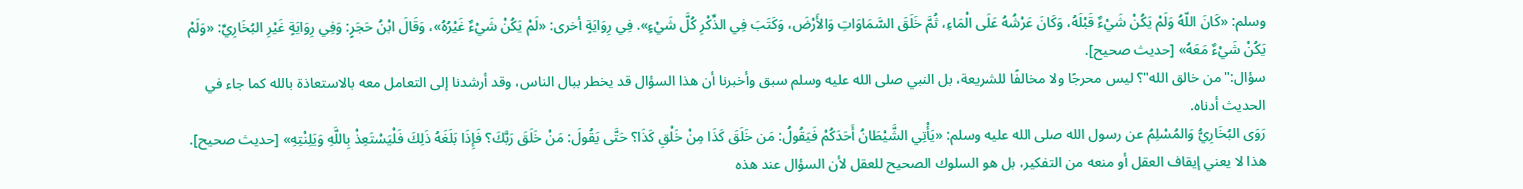وسلم: «كَانَ اللّهُ وَلَمْ يَكُنْ شَيْءٌ قَبْلَهُ، وَكَانَ عَرْشُهُ عَلَى الْمَاءِ، ثُمَّ خَلَقَ السَّمَاوَاتِ وَالأَرْضَ، وَكَتَبَ فِي الذِّكْرِ كُلَّ شَيْءٍ». فِي رِوَايَةٍ أخرى: «لَمْ يَكُنْ شَيْءٌ غَيْرُهُ»، وَقَالَ ابْنُ حَجَرٍ: وَفِي رِوَايَةٍ غَيْرِ البُخَارِيِّ: «وَلَمْ يَكُنْ شَيْءٌ مَعَهُ» [حديث صحيح].
سؤال:"من خالق الله"؟ ليس محرجًا ولا مخالفًا للشريعة، بل النبي صلى الله عليه وسلم سبق وأخبرنا أن هذا السؤال قد يخطر ببال الناس، وقد أرشدنا إلى التعامل معه بالاستعاذة بالله كما جاء في الحديث أدناه.
رَوَى البُخَارِيُّ وَالمُسْلِمُ عن رسول الله صلى الله عليه وسلم: «يَأْتِي الشَّيْطَانُ أَحَدَكُمْ فَيَقُولُ: مَن خَلَقَ كَذَا مِنْ خَلْقِ كَذَا؟ حَتَّى يَقُولَ: مَنْ خَلَقَ رَبَّكَ؟ فَإِذَا بَلَغَهُ ذَلِكَ فَلْيَسْتَعِذْ بِاللَّهِ وَيَلِنْتِهِ» [حديث صحيح].
هذا لا يعني إيقاف العقل أو منعه من التفكير، بل هو السلوك الصحيح للعقل لأن السؤال عند هذه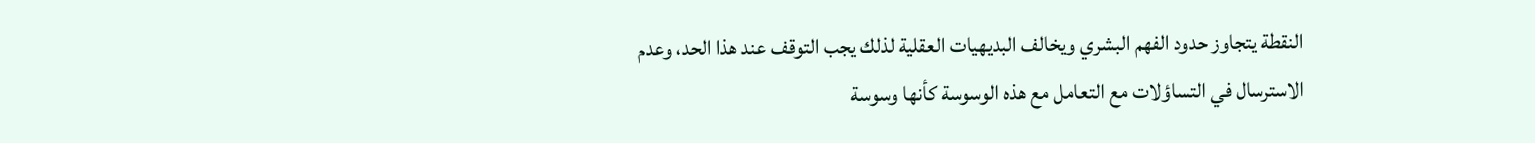النقطة يتجاوز حدود الفهم البشري ويخالف البديهيات العقلية لذلك يجب التوقف عند هذا الحد، وعدم الاسترسال في التساؤلات مع التعامل مع هذه الوسوسة كأنها وسوسة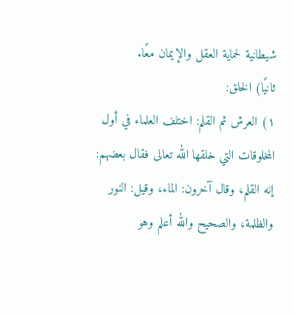شيطانية لحماية العقل والإيمان معًا.
ثانيًا) الخلق:
١) العرش ثم القلم: اختلف العلماء في أول المخلوقات التي خلقها الله تعالى فقال بعضهم: إنه القلم، وقال آخرون: الماء، وقيل: النور والظلمة، والصحيح والله أعلم وهو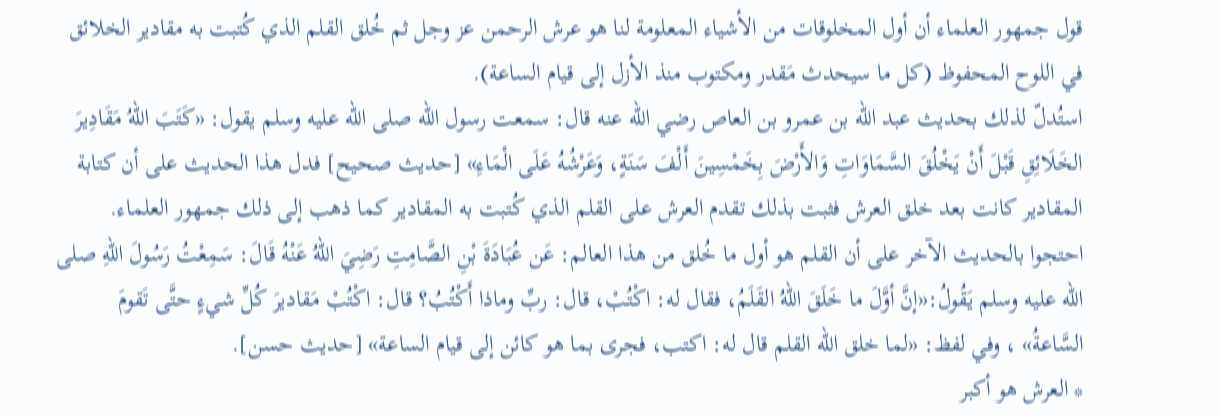قول جمهور العلماء أن أول المخلوقات من الأشياء المعلومة لنا هو عرش الرحمن عز وجل ثم خُلق القلم الذي كُتبت به مقادير الخلائق في اللوح المحفوظ (كل ما سيحدث مَقدر ومكتوب منذ الأزل إلى قيام الساعة).
استُدلّ لذلك بحديث عبد الله بن عمرو بن العاص رضي الله عنه قال: سمعت رسول الله صلى الله عليه وسلم يقول: «كَتَبَ اللهُ مَقَادِيرَ الخَلَائِقِ قَبْلَ أَنْ يَخْلُقَ السَّمَاوَاتِ وَالأَرْضَ بِخَمْسِينَ أَلْفَ سَنَةٍ، وَعَرْشُهُ عَلَى الْمَاءِ» [حديث صحيح] فدل هذا الحديث على أن كتابة المقادير كانت بعد خلق العرش فثبت بذلك تقدم العرش على القلم الذي كُتبت به المقادير كما ذهب إلى ذلك جمهور العلماء.
احتجوا بالحديث الآخر على أن القلم هو أول ما خُلق من هذا العالم: عَن عُبَادَةَ بْنِ الصَّامِتِ رَضِيَ اللهُ عَنْهُ قَالَ: سَمِعْتُ رَسُولَ اللهِ صلى الله عليه وسلم يَقُولُ:«إنَّ أوَّلَ ما خَلَقَ اللهُ القَلَمُ، فقال له: اكْتُبْ، قال: ربِّ وماذا أَكْتُبُ؟ قال: اكْتُبْ مَقاديرَ كُلِّ شيءٍ حتَّى تَقومَ السَّاعةُ» ، وفي لفظ: «لما خلق الله القلم قال له: اكتب، فجرى بما هو كائن إلى قيام الساعة» [حديث حسن].
* العرش هو أكبر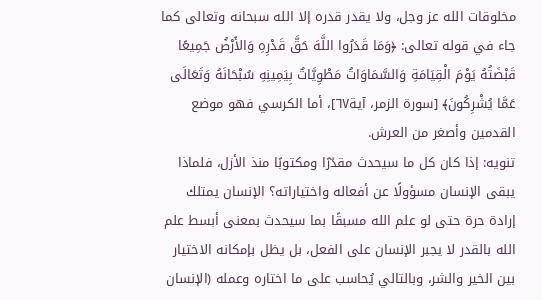مخلوقات الله عز وجل، ولا يقدر قدره إلا الله سبحانه وتعالى كما جاء في قوله تعالى: ﴿وَمَا قَدَرُوا اللَّهَ حَقَّ قَدْرِهِ وَالأَرْضُ جَمِيعًا قَبْضَتُهُ يَوْمَ الْقِيَامَةِ وَالسَّمَاوَاتُ مَطْوِيَّاتٌ بِيَمِينِهِ سُبْحَانَهُ وَتَعَالَى عَمَّا يُشْرِكُونَ﴾ [سورة الزمر، آية٦٧]، أما الكرسي فهو موضع القدمين وأصغر من العرش.
تنويه: إذا كان كل ما سيحدث مقدّرًا ومكتوبًا منذ الأزل، فلماذا يبقى الإنسان مسؤولًا عن أفعاله واختياراته؟ الإنسان يمتلك إرادة حرة حتى لو علم الله مسبقًا بما سيحدث بمعنى أبسط علم الله بالقدر لا يجبر الإنسان على الفعل، بل يظل بإمكانه الاختيار بين الخير والشر، وبالتالي يُحاسب على ما اختاره وعمله (الإنسان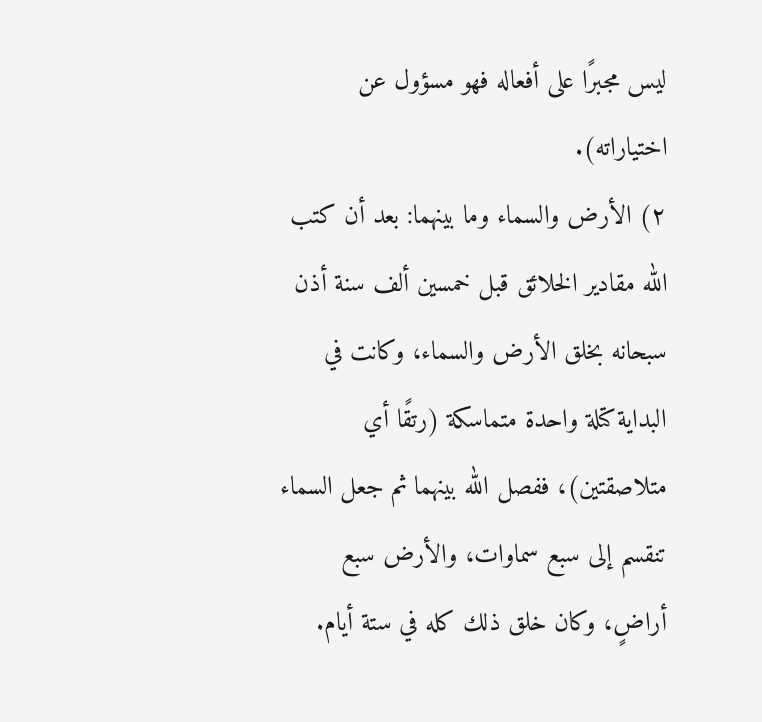ليس مجبرًا على أفعاله فهو مسؤول عن اختياراته).
٢) الأرض والسماء وما بينهما: بعد أن كتب الله مقادير الخلائق قبل خمسين ألف سنة أذن سبحانه بخلق الأرض والسماء، وكانت في البداية كتلة واحدة متماسكة (رتقًا أي متلاصقتين)، ففصل الله بينهما ثم جعل السماء تنقسم إلى سبع سماوات، والأرض سبع أراضٍ، وكان خلق ذلك كله في ستة أيام.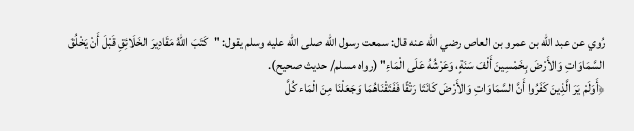رُوي عن عبد الله بن عمرو بن العاص رضي الله عنه قال: سمعت رسول الله صلى الله عليه وسلم يقول: "كَتَبَ اللهُ مَقَادِيرَ الخَلَائِقِ قَبْلَ أَنْ يَخْلُقَ السَّمَاوَاتِ وَالأَرْضَ بِخَمْسِينَ أَلْفَ سَنَةٍ، وَعَرْشُهُ عَلَى الْمَاءِ" (رواه مسلم/ حديث صحيح).
﴿أَوَلَمْ يَرَ الَّذِينَ كَفَرُوا أَنَّ السَّمَاوَاتِ وَالأَرْضَ كَانَتَا رَتْقًا فَفَتَقْنَاهُمَا وَجَعَلْنَا مِنَ الْمَاء كُلَّ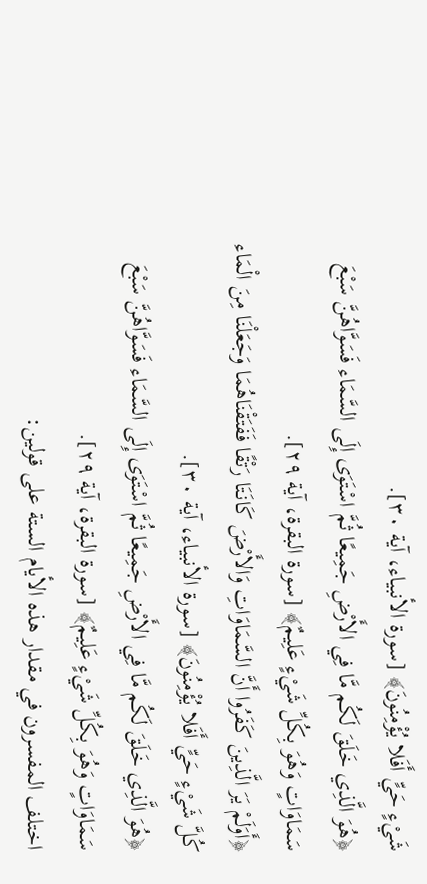شَيْءٍ حَيٍّ أَفَلا يُؤْمِنُونَ﴾ [سورة الأنبياء، آية ٣٠].
﴿هُوَ الَّذِي خَلَقَ لَكُم مَّا فِي الأَرْضِ جَمِيعًا ثُمَّ اسْتَوَى إِلَى السَّمَاء فَسَوَّاهُنَّ سَبْعَ سَمَاوَاتٍ وَهُوَ بِكُلِّ شَيْءٍ عَلِيمٌ﴾ [سورة البقرة، آية ٢٩].
﴿أَوَلَمْ يَرَ الَّذِينَ كَفَرُوا أَنَّ السَّمَاوَاتِ وَالأَرْضَ كَانَتَا رَتْقًا فَفَتَقْنَاهُمَا وَجَعَلْنَا مِنَ الْمَاء كُلَّ شَيْءٍ حَيٍّ أَفَلا يُؤْمِنُونَ﴾ [سورة الأنبياء، آية ٣٠].
﴿هُوَ الَّذِي خَلَقَ لَكُم مَّا فِي الأَرْضِ جَمِيعًا ثُمَّ اسْتَوَى إِلَى السَّمَاء فَسَوَّاهُنَّ سَبْعَ سَمَاوَاتٍ وَهُوَ بِكُلِّ شَيْءٍ عَلِيمٌ﴾ [سورة البقرة، آية ٢٩].
اختلف المفسرون في مقدار هذه الأيام الستة على قولين: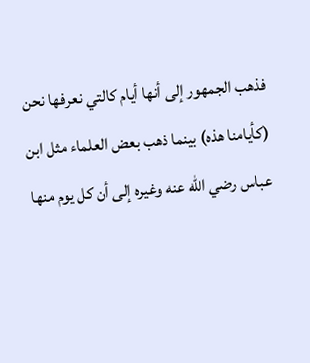فذهب الجمهور إلى أنها أيام كالتي نعرفها نحن (كأيامنا هذه) بينما ذهب بعض العلماء مثل ابن عباس رضي الله عنه وغيره إلى أن كل يوم منها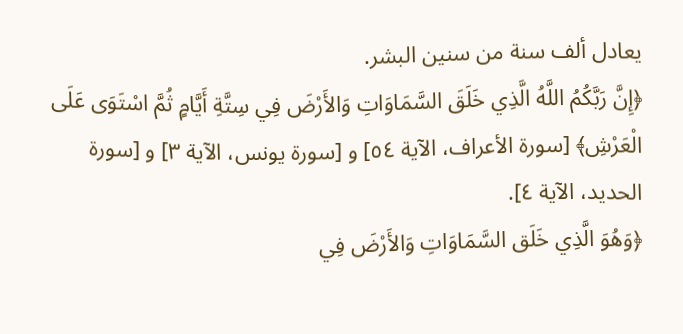يعادل ألف سنة من سنين البشر.
﴿إِنَّ رَبَّكُمُ اللَّهُ الَّذِي خَلَقَ السَّمَاوَاتِ وَالأَرْضَ فِي سِتَّةِ أَيَّامٍ ثُمَّ اسْتَوَى عَلَى الْعَرْشِ﴾ [سورة الأعراف، الآية ٥٤] و [سورة يونس، الآية ٣] و [سورة الحديد، الآية ٤].
﴿وَهُوَ الَّذِي خَلَق السَّمَاوَاتِ وَالأَرْضَ فِي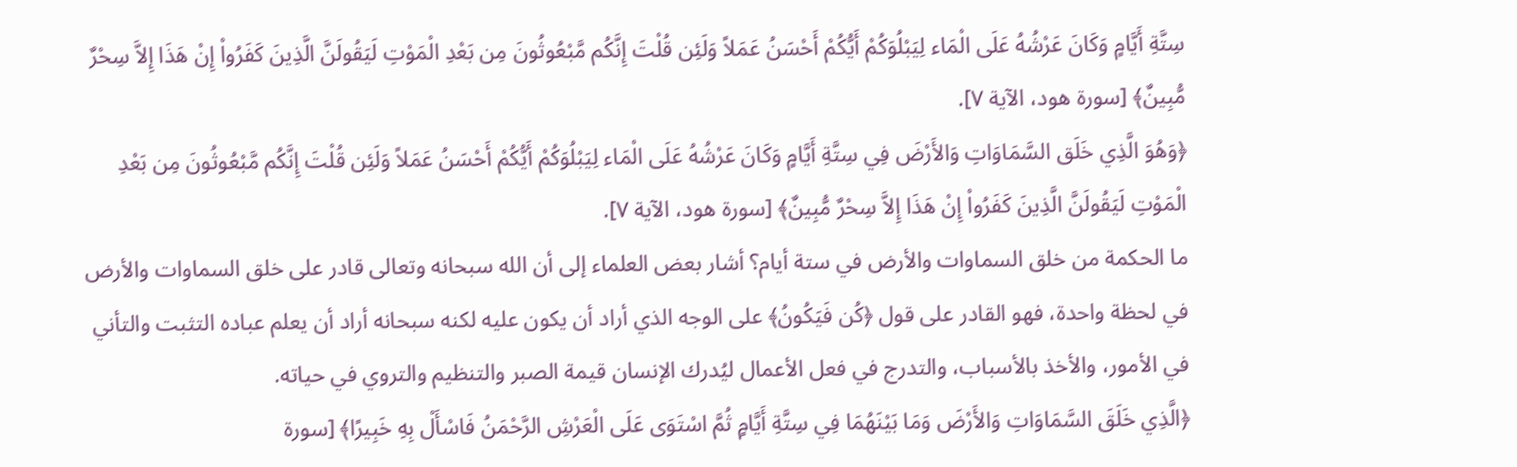سِتَّةِ أَيَّامٍ وَكَانَ عَرْشُهُ عَلَى الْمَاء لِيَبْلُوَكُمْ أَيُّكُمْ أَحْسَنُ عَمَلاً وَلَئِن قُلْتَ إِنَّكُم مَّبْعُوثُونَ مِن بَعْدِ الْمَوْتِ لَيَقُولَنَّ الَّذِينَ كَفَرُواْ إِنْ هَذَا إِلاَّ سِحْرٌ مُّبِينٌ﴾ [سورة هود، الآية ٧].
﴿وَهُوَ الَّذِي خَلَق السَّمَاوَاتِ وَالأَرْضَ فِي سِتَّةِ أَيَّامٍ وَكَانَ عَرْشُهُ عَلَى الْمَاء لِيَبْلُوَكُمْ أَيُّكُمْ أَحْسَنُ عَمَلاً وَلَئِن قُلْتَ إِنَّكُم مَّبْعُوثُونَ مِن بَعْدِ الْمَوْتِ لَيَقُولَنَّ الَّذِينَ كَفَرُواْ إِنْ هَذَا إِلاَّ سِحْرٌ مُّبِينٌ﴾ [سورة هود، الآية ٧].
ما الحكمة من خلق السماوات والأرض في ستة أيام؟ أشار بعض العلماء إلى أن الله سبحانه وتعالى قادر على خلق السماوات والأرض في لحظة واحدة، فهو القادر على قول ﴿كُن فَيَكُونُ﴾ على الوجه الذي أراد أن يكون عليه لكنه سبحانه أراد أن يعلم عباده التثبت والتأني في الأمور، والأخذ بالأسباب، والتدرج في فعل الأعمال ليُدرك الإنسان قيمة الصبر والتنظيم والتروي في حياته.
﴿الَّذِي خَلَقَ السَّمَاوَاتِ وَالأَرْضَ وَمَا بَيْنَهُمَا فِي سِتَّةِ أَيَّامٍ ثُمَّ اسْتَوَى عَلَى الْعَرْشِ الرَّحْمَنُ فَاسْأَلْ بِهِ خَبِيرًا﴾ [سورة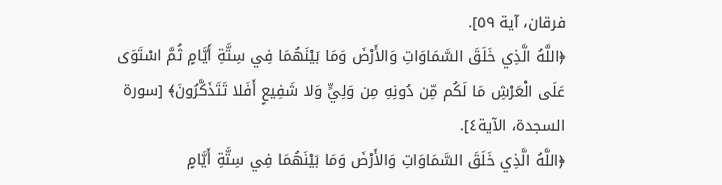فرقان، آية ٥٩].
﴿اللَّهُ الَّذِي خَلَقَ السَّمَاوَاتِ وَالأَرْضَ وَمَا بَيْنَهُمَا فِي سِتَّةِ أَيَّامٍ ثُمَّ اسْتَوَى عَلَى الْعَرْشِ مَا لَكُم مِّن دُونِهِ مِن وَلِيٍّ وَلا شَفِيعٍ أَفَلا تَتَذَكَّرُونَ﴾ [سورة السجدة، الآية٤].
﴿اللَّهُ الَّذِي خَلَقَ السَّمَاوَاتِ وَالأَرْضَ وَمَا بَيْنَهُمَا فِي سِتَّةِ أَيَّامٍ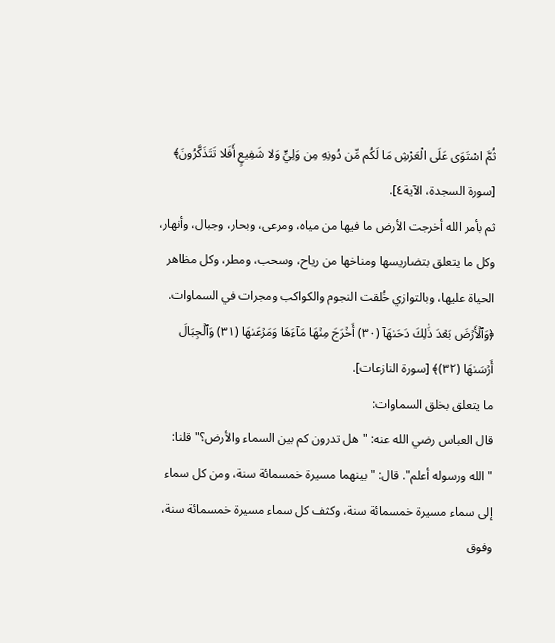ثُمَّ اسْتَوَى عَلَى الْعَرْشِ مَا لَكُم مِّن دُونِهِ مِن وَلِيٍّ وَلا شَفِيعٍ أَفَلا تَتَذَكَّرُونَ﴾ [سورة السجدة، الآية٤].
ثم بأمر الله أخرجت الأرض ما فيها من مياه، ومرعى، وبحار، وجبال، وأنهار، وكل ما يتعلق بتضاريسها ومناخها من رياح، وسحب، ومطر، وكل مظاهر الحياة عليها، وبالتوازي خُلقت النجوم والكواكب ومجرات في السماوات.
﴿وَٱلۡأَرۡضَ بَعۡدَ ذَٰلِكَ دَحَىٰهَآ (٣٠) أَخۡرَجَ مِنۡهَا مَآءَهَا وَمَرۡعَىٰهَا (٣١) وَٱلۡجِبَالَ أَرۡسَىٰهَا (٣٢)﴾ [سورة النازعات].
ما يتعلق بخلق السماوات:
قال العباس رضي الله عنه: "هل تدرون كم بين السماء والأرض؟" قلنا: "الله ورسوله أعلم". قال: "بينهما مسيرة خمسمائة سنة، ومن كل سماء إلى سماء مسيرة خمسمائة سنة، وكثف كل سماء مسيرة خمسمائة سنة، وفوق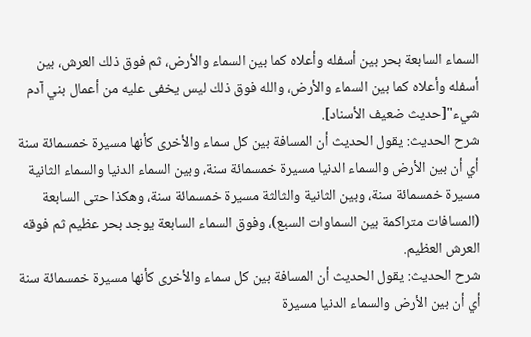السماء السابعة بحر بين أسفله وأعلاه كما بين السماء والأرض، ثم فوق ذلك العرش، بين أسفله وأعلاه كما بين السماء والأرض، والله فوق ذلك ليس يخفى عليه من أعمال بني آدم شيء"[حديث ضعيف الأسناد].
شرح الحديث: يقول الحديث أن المسافة بين كل سماء والأخرى كأنها مسيرة خمسمائة سنة أي أن بين الأرض والسماء الدنيا مسيرة خمسمائة سنة، وبين السماء الدنيا والسماء الثانية مسيرة خمسمائة سنة، وبين الثانية والثالثة مسيرة خمسمائة سنة، وهكذا حتى السابعة (المسافات متراكمة بين السماوات السبع)، وفوق السماء السابعة يوجد بحر عظيم ثم فوقه العرش العظيم.
شرح الحديث: يقول الحديث أن المسافة بين كل سماء والأخرى كأنها مسيرة خمسمائة سنة أي أن بين الأرض والسماء الدنيا مسيرة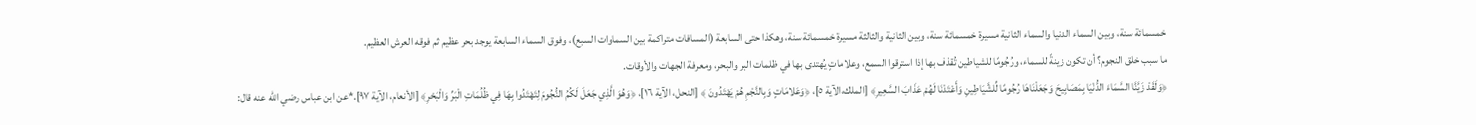خمسمائة سنة، وبين السماء الدنيا والسماء الثانية مسيرة خمسمائة سنة، وبين الثانية والثالثة مسيرة خمسمائة سنة، وهكذا حتى السابعة (المسافات متراكمة بين السماوات السبع)، وفوق السماء السابعة يوجد بحر عظيم ثم فوقه العرش العظيم.
ما سبب خلق النجوم؟ أن تكون زينةً للسماء، ورُجُومًا للشياطين تُقذف بها إذا استرقوا السمع، وعلاماتٍ يُهتدى بها في ظلمات البر والبحر، ومعرفة الجهات والأوقات.
﴿وَلَقَدْ زَيَّنَّا السَّمَاءَ الدُّنْيَا بِمَصَابِيحَ وَجَعَلْنَاهَا رُجُومًا لِّلشَّيَاطِينِ وَأَعْتَدْنَا لَهُمْ عَذَابَ السَّعِيرِ﴾ [الملك،الآية ٥]، ﴿وَعَلامَاتٍ وَبِالنَّجْمِ هُمْ يَهْتَدُونَ ﴾ [النحل، الآية ١٦]، ﴿وَهُوَ الَّذِي جَعَلَ لَكُمُ النُّجُومَ لِتَهْتَدُوا بِهَا فِي ظُلُمَاتِ الْبَرِّ وَالْبَحْرِ﴾ [الأنعام، الآية ٩٧].*عن ابن عباس رضي الله عنه قال: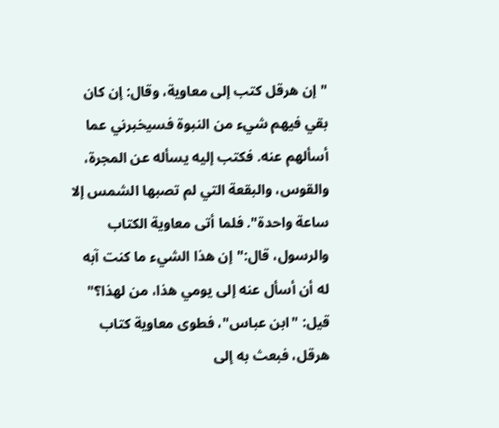"إن هرقل كتب إلى معاوية، وقال: إن كان بقي فيهم شيء من النبوة فسيخبرني عما أسألهم عنه. فكتب إليه يسأله عن المجرة، والقوس، والبقعة التي لم تصبها الشمس إلا ساعة واحدة". فلما أتى معاوية الكتاب والرسول، قال:"إن هذا الشيء ما كنت آبه له أن أسأل عنه إلى يومي هذا، من لهذا؟" قيل: "ابن عباس"، فطوى معاوية كتاب هرقل، فبعث به إلى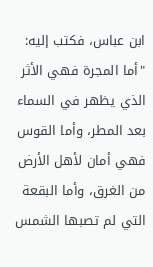ابن عباس، فكتب إليه: "أما المجرة فهي الأثر الذي يظهر في السماء بعد المطر، وأما القوس فهي أمان لأهل الأرض من الغرق، وأما البقعة التي لم تصبها الشمس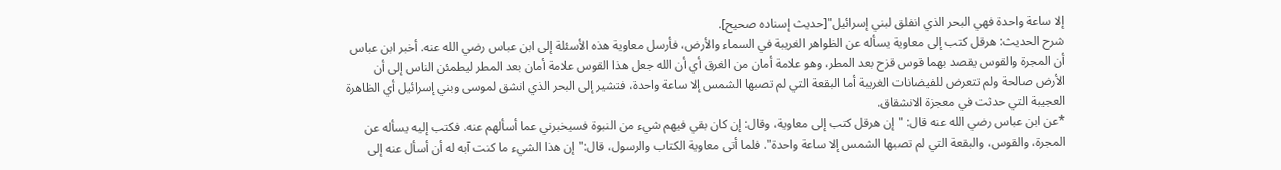إلا ساعة واحدة فهي البحر الذي انفلق لبني إسرائيل"[حديث إسناده صحيح].
شرح الحديث: هرقل كتب إلى معاوية يسأله عن الظواهر الغريبة في السماء والأرض، فأرسل معاوية هذه الأسئلة إلى ابن عباس رضي الله عنه. أخبر ابن عباس أن المجرة والقوس يقصد بهما قوس قزح بعد المطر، وهو علامة أمان من الغرق أي أن الله جعل هذا القوس علامة أمان بعد المطر ليطمئن الناس إلى أن الأرض صالحة ولم تتعرض للفيضانات الغريبة أما البقعة التي لم تصبها الشمس إلا ساعة واحدة، فتشير إلى البحر الذي انشق لموسى وبني إسرائيل أي الظاهرة العجيبة التي حدثت في معجزة الانشقاق.
*عن ابن عباس رضي الله عنه قال: "إن هرقل كتب إلى معاوية، وقال: إن كان بقي فيهم شيء من النبوة فسيخبرني عما أسألهم عنه. فكتب إليه يسأله عن المجرة، والقوس، والبقعة التي لم تصبها الشمس إلا ساعة واحدة". فلما أتى معاوية الكتاب والرسول، قال:"إن هذا الشيء ما كنت آبه له أن أسأل عنه إلى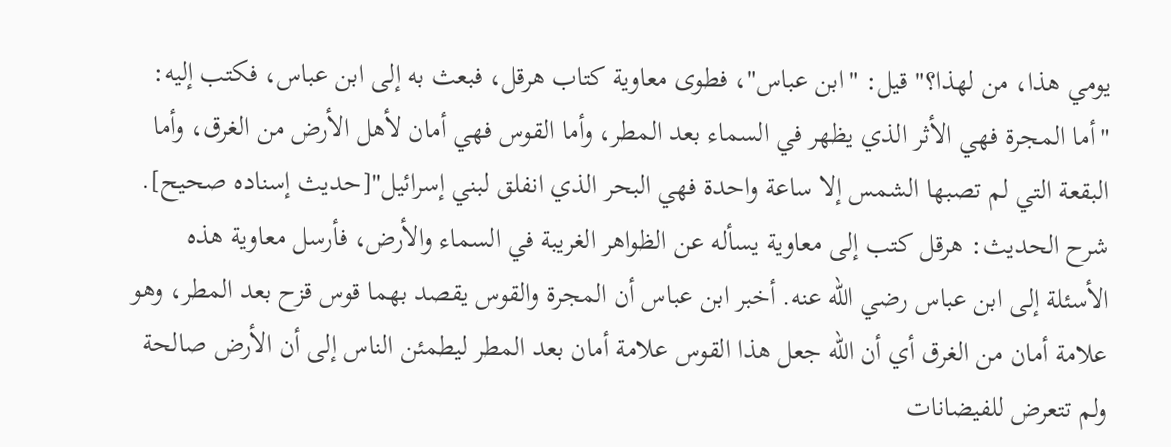يومي هذا، من لهذا؟" قيل: "ابن عباس"، فطوى معاوية كتاب هرقل، فبعث به إلى ابن عباس، فكتب إليه: "أما المجرة فهي الأثر الذي يظهر في السماء بعد المطر، وأما القوس فهي أمان لأهل الأرض من الغرق، وأما البقعة التي لم تصبها الشمس إلا ساعة واحدة فهي البحر الذي انفلق لبني إسرائيل"[حديث إسناده صحيح].
شرح الحديث: هرقل كتب إلى معاوية يسأله عن الظواهر الغريبة في السماء والأرض، فأرسل معاوية هذه الأسئلة إلى ابن عباس رضي الله عنه. أخبر ابن عباس أن المجرة والقوس يقصد بهما قوس قزح بعد المطر، وهو علامة أمان من الغرق أي أن الله جعل هذا القوس علامة أمان بعد المطر ليطمئن الناس إلى أن الأرض صالحة ولم تتعرض للفيضانات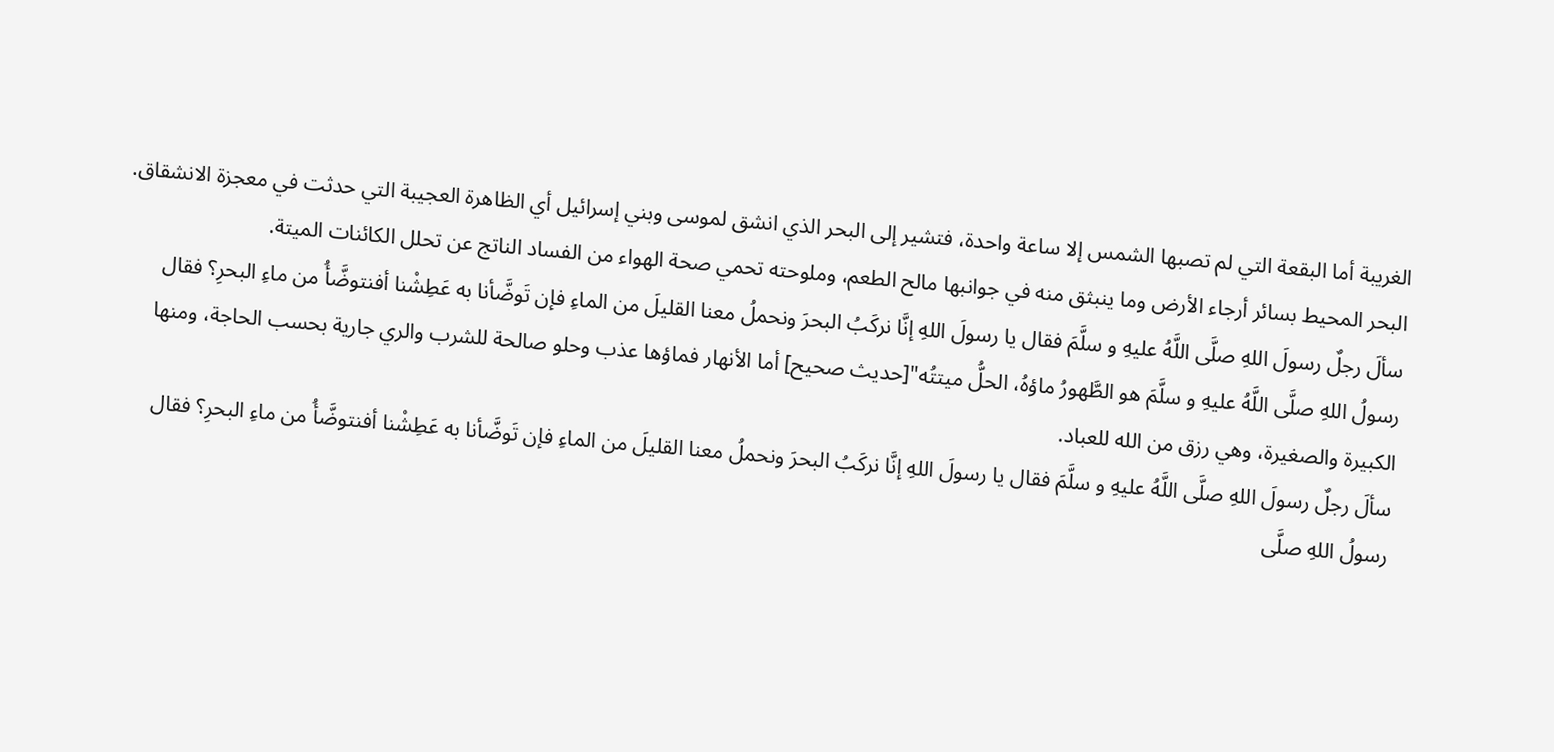الغريبة أما البقعة التي لم تصبها الشمس إلا ساعة واحدة، فتشير إلى البحر الذي انشق لموسى وبني إسرائيل أي الظاهرة العجيبة التي حدثت في معجزة الانشقاق.
البحر المحيط بسائر أرجاء الأرض وما ينبثق منه في جوانبها مالح الطعم، وملوحته تحمي صحة الهواء من الفساد الناتج عن تحلل الكائنات الميتة.
سألَ رجلٌ رسولَ اللهِ صلَّى اللَّهُ عليهِ و سلَّمَ فقال يا رسولَ اللهِ إنَّا نركَبُ البحرَ ونحملُ معنا القليلَ من الماءِ فإن تَوضَّأنا به عَطِشْنا أفنتوضَّأُ من ماءِ البحرِ؟ فقال رسولُ اللهِ صلَّى اللَّهُ عليهِ و سلَّمَ هو الطَّهورُ ماؤهُ، الحلُّ ميتتُه"[حديث صحيح] أما الأنهار فماؤها عذب وحلو صالحة للشرب والري جارية بحسب الحاجة، ومنها الكبيرة والصغيرة، وهي رزق من الله للعباد.
سألَ رجلٌ رسولَ اللهِ صلَّى اللَّهُ عليهِ و سلَّمَ فقال يا رسولَ اللهِ إنَّا نركَبُ البحرَ ونحملُ معنا القليلَ من الماءِ فإن تَوضَّأنا به عَطِشْنا أفنتوضَّأُ من ماءِ البحرِ؟ فقال رسولُ اللهِ صلَّى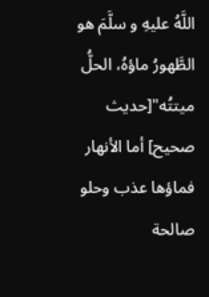اللَّهُ عليهِ و سلَّمَ هو الطَّهورُ ماؤهُ، الحلُّ ميتتُه"[حديث صحيح] أما الأنهار فماؤها عذب وحلو صالحة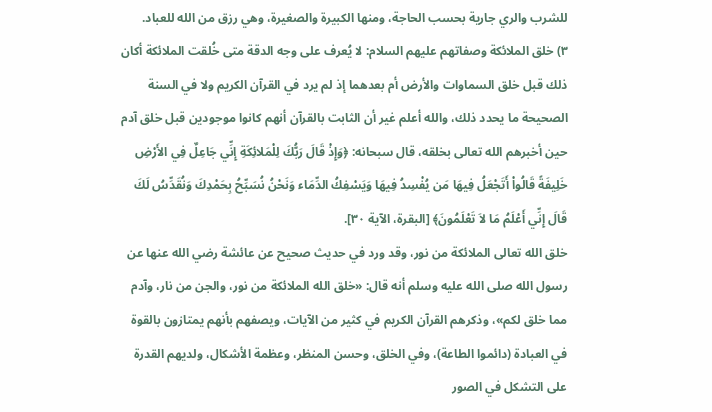للشرب والري جارية بحسب الحاجة، ومنها الكبيرة والصغيرة، وهي رزق من الله للعباد.
٣) خلق الملائكة وصفاتهم عليهم السلام: لا يُعرف على وجه الدقة متى خُلقت الملائكة أكان ذلك قبل خلق السماوات والأرض أم بعدهما إذ لم يرد في القرآن الكريم ولا في السنة الصحيحة ما يحدد ذلك، والله أعلم غير أن الثابت بالقرآن أنهم كانوا موجودين قبل خلق آدم حين أخبرهم الله تعالى بخلقه، قال سبحانه: ﴿وَإِذْ قَالَ رَبُّكَ لِلْمَلائِكَةِ إِنِّي جَاعِلٌ فِي الأَرْضِ خَلِيفَةً قَالُواْ أَتَجْعَلُ فِيهَا مَن يُفْسِدُ فِيهَا وَيَسْفِكُ الدِّمَاء وَنَحْنُ نُسَبِّحُ بِحَمْدِكَ وَنُقَدِّسُ لَكَ قَالَ إِنِّي أَعْلَمُ مَا لاَ تَعْلَمُونَ﴾ [البقرة، الآية ٣٠].
خلق الله تعالى الملائكة من نور، وقد ورد في حديث صحيح عن عائشة رضي الله عنها عن رسول الله صلى الله عليه وسلم أنه قال: «خلق الله الملائكة من نور، والجن من نار، وآدم مما خلق لكم»، وذكرهم القرآن الكريم في كثير من الآيات، ويصفهم بأنهم يمتازون بالقوة في العبادة (دائموا الطاعة)، وفي الخلق، وحسن المنظر، وعظمة الأشكال، ولديهم القدرة على التشكل في الصور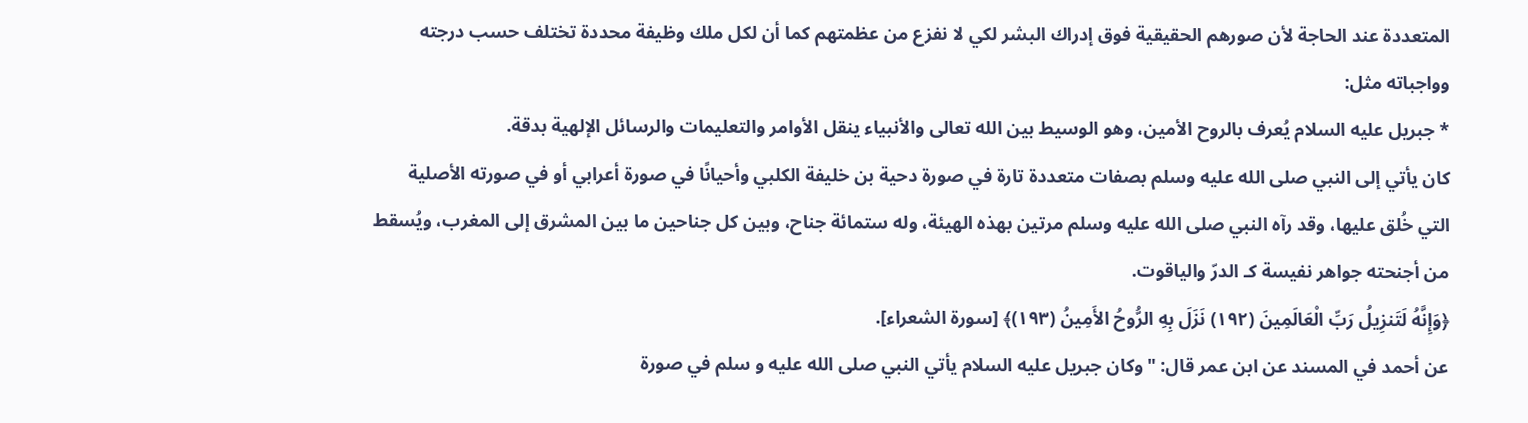المتعددة عند الحاجة لأن صورهم الحقيقية فوق إدراك البشر لكي لا نفزع من عظمتهم كما أن لكل ملك وظيفة محددة تختلف حسب درجته وواجباته مثل:
* جبريل عليه السلام يُعرف بالروح الأمين، وهو الوسيط بين الله تعالى والأنبياء ينقل الأوامر والتعليمات والرسائل الإلهية بدقة.
كان يأتي إلى النبي صلى الله عليه وسلم بصفات متعددة تارة في صورة دحية بن خليفة الكلبي وأحيانًا في صورة أعرابي أو في صورته الأصلية التي خُلق عليها، وقد رآه النبي صلى الله عليه وسلم مرتين بهذه الهيئة، وله ستمائة جناح، وبين كل جناحين ما بين المشرق إلى المغرب، ويُسقط من أجنحته جواهر نفيسة كـ الدرّ والياقوت.
﴿وَإِنَّهُ لَتَنزِيلُ رَبِّ الْعَالَمِينَ (١٩٢) نَزَلَ بِهِ الرُّوحُ الأَمِينُ (١٩٣)﴾ [سورة الشعراء].
عن أحمد في المسند عن ابن عمر قال: "وكان جبريل عليه السلام يأتي النبي صلى الله عليه و سلم في صورة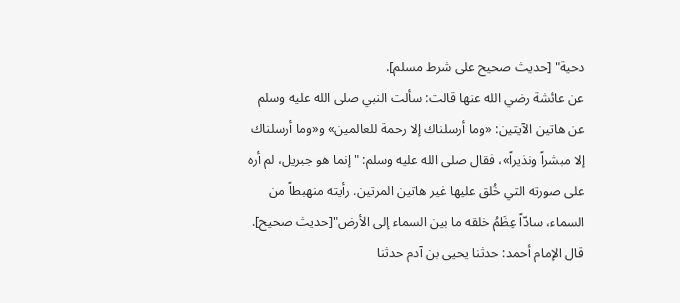دحية" [حديث صحيح على شرط مسلم].
عن عائشة رضي الله عنها قالت: سألت النبي صلى الله عليه وسلم عن هاتين الآيتين: «وما أرسلناك إلا رحمة للعالمين» و«وما أرسلناك إلا مبشراً ونذيراً»، فقال صلى الله عليه وسلم: "إنما هو جبريل، لم أره على صورته التي خُلق عليها غير هاتين المرتين. رأيته منهبطاً من السماء، سادّاً عِظَمُ خلقه ما بين السماء إلى الأرض"[حديث صحيح].
قال الإمام أحمد: حدثنا يحيى بن آدم حدثنا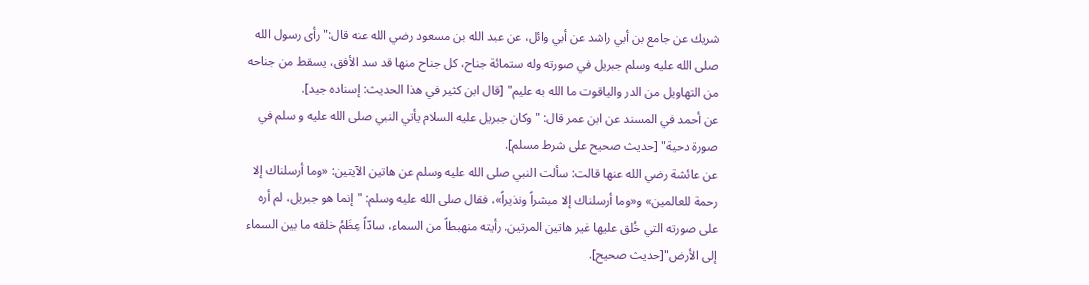شريك عن جامع بن أبي راشد عن أبي وائل، عن عبد الله بن مسعود رضي الله عنه قال:"رأى رسول الله صلى الله عليه وسلم جبريل في صورته وله ستمائة جناح، كل جناح منها قد سد الأفق، يسقط من جناحه من التهاويل من الدر والياقوت ما الله به عليم" [قال ابن كثير في هذا الحديث: إسناده جيد].
عن أحمد في المسند عن ابن عمر قال: "وكان جبريل عليه السلام يأتي النبي صلى الله عليه و سلم في صورة دحية" [حديث صحيح على شرط مسلم].
عن عائشة رضي الله عنها قالت: سألت النبي صلى الله عليه وسلم عن هاتين الآيتين: «وما أرسلناك إلا رحمة للعالمين» و«وما أرسلناك إلا مبشراً ونذيراً»، فقال صلى الله عليه وسلم: "إنما هو جبريل، لم أره على صورته التي خُلق عليها غير هاتين المرتين. رأيته منهبطاً من السماء، سادّاً عِظَمُ خلقه ما بين السماء إلى الأرض"[حديث صحيح].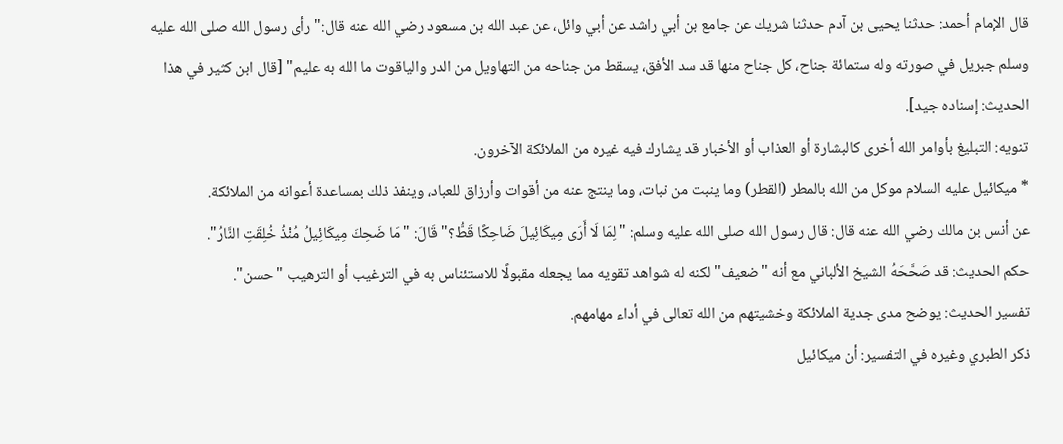قال الإمام أحمد: حدثنا يحيى بن آدم حدثنا شريك عن جامع بن أبي راشد عن أبي وائل، عن عبد الله بن مسعود رضي الله عنه قال:"رأى رسول الله صلى الله عليه وسلم جبريل في صورته وله ستمائة جناح، كل جناح منها قد سد الأفق، يسقط من جناحه من التهاويل من الدر والياقوت ما الله به عليم" [قال ابن كثير في هذا الحديث: إسناده جيد].
تنويه: التبليغ بأوامر الله أخرى كالبشارة أو العذاب أو الأخبار قد يشارك فيه غيره من الملائكة الآخرون.
* ميكائيل عليه السلام موكل من الله بالمطر (القطر) وما ينبت من نبات، وما ينتج عنه من أقوات وأرزاق للعباد، وينفذ ذلك بمساعدة أعوانه من الملائكة.
عن أنس بن مالك رضي الله عنه قال: قال رسول الله صلى الله عليه وسلم: "لِمَا لَا أَرَى مِيكَائِيلَ ضَاحِكًا قَطُّ؟" قَالَ: "مَا ضَحِكَ مِيكَائِيلُ مُنْذُ خُلِقَتِ النَّارُ".
حكم الحديث: قد صَحَّحَهُ الشيخ الألباني مع أنه "ضعيف" لكنه له شواهد تقويه مما يجعله مقبولًا للاستئناس به في الترغيب أو الترهيب "حسن".
تفسير الحديث: يوضح مدى جدية الملائكة وخشيتهم من الله تعالى في أداء مهامهم.
ذكر الطبري وغيره في التفسير: أن ميكائيل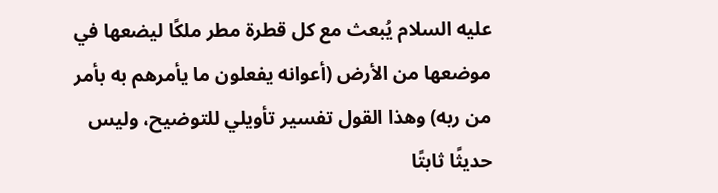عليه السلام يُبعث مع كل قطرة مطر ملكًا ليضعها في موضعها من الأرض (أعوانه يفعلون ما يأمرهم به بأمر من ربه) وهذا القول تفسير تأويلي للتوضيح، وليس حديثًا ثابتًا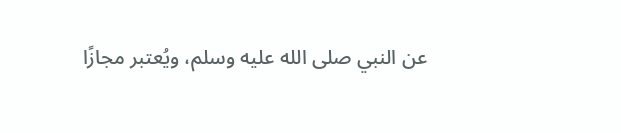عن النبي صلى الله عليه وسلم، ويُعتبر مجازًا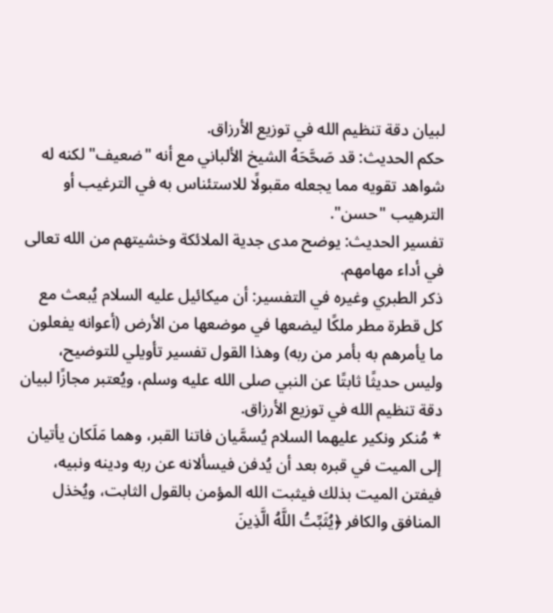لبيان دقة تنظيم الله في توزيع الأرزاق.
حكم الحديث: قد صَحَّحَهُ الشيخ الألباني مع أنه "ضعيف" لكنه له شواهد تقويه مما يجعله مقبولًا للاستئناس به في الترغيب أو الترهيب "حسن".
تفسير الحديث: يوضح مدى جدية الملائكة وخشيتهم من الله تعالى في أداء مهامهم.
ذكر الطبري وغيره في التفسير: أن ميكائيل عليه السلام يُبعث مع كل قطرة مطر ملكًا ليضعها في موضعها من الأرض (أعوانه يفعلون ما يأمرهم به بأمر من ربه) وهذا القول تفسير تأويلي للتوضيح، وليس حديثًا ثابتًا عن النبي صلى الله عليه وسلم، ويُعتبر مجازًا لبيان دقة تنظيم الله في توزيع الأرزاق.
* مُنكر ونكير عليهما السلام يُسمَّيان فاتنا القبر، وهما مَلَكان يأتيان إلى الميت في قبره بعد أن يُدفن فيسألانه عن ربه ودينه ونبيه، فيفتن الميت بذلك فيثبت الله المؤمن بالقول الثابت، ويُخذل المنافق والكافر ﴿يُثَبِّتُ اللَّهُ الَّذِينَ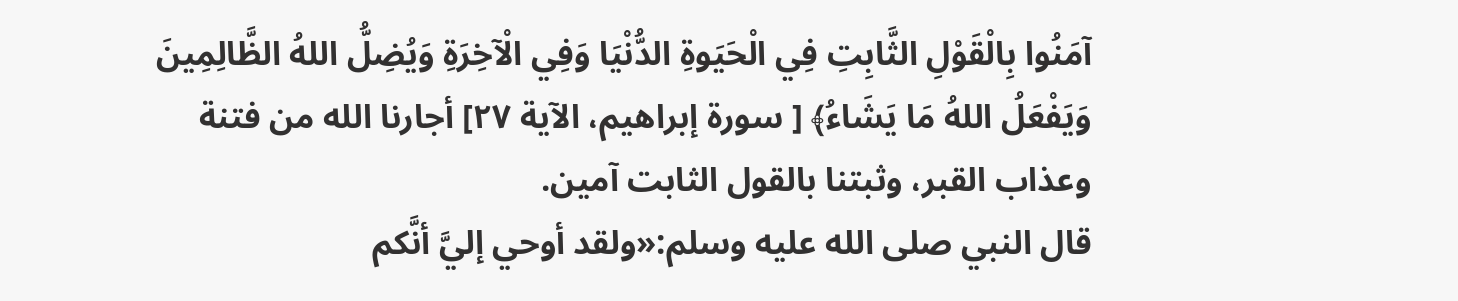آمَنُوا بِالْقَوْلِ الثَّابِتِ فِي الْحَيَوةِ الدُّنْيَا وَفِي الْآخِرَةِ وَيُضِلُّ اللهُ الظَّالِمِينَ وَيَفْعَلُ اللهُ مَا يَشَاءُ﴾ [ سورة إبراهيم، الآية ٢٧] أجارنا الله من فتنة وعذاب القبر، وثبتنا بالقول الثابت آمين.
قال النبي صلى الله عليه وسلم:«ولقد أوحي إليَّ أنَّكم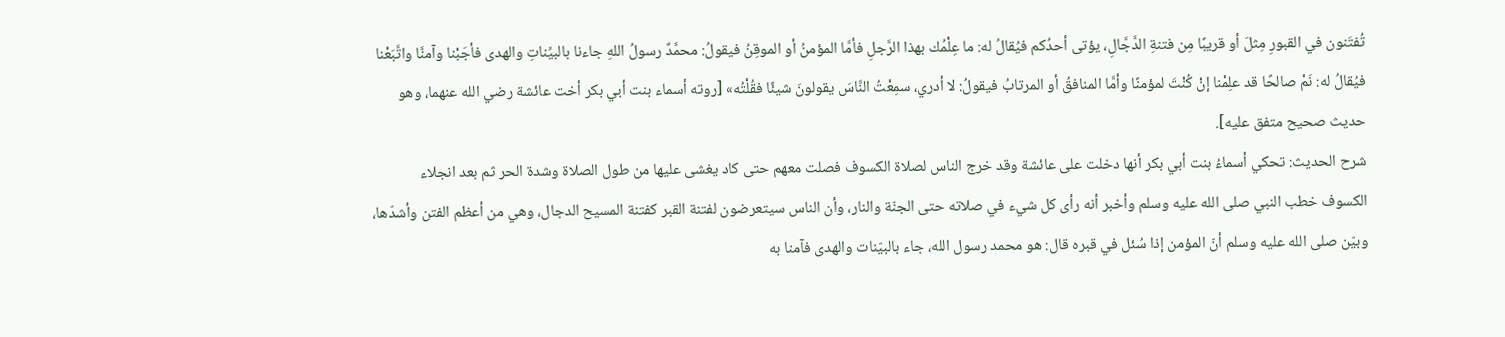تُفتَنون في القبورِ مِثلَ أو قريبًا مِن فتنةِ الدَّجَّالِ، يؤتى أحدُكم فيُقالُ له: ما عِلْمُك بهذا الرَّجلِ فأمَّا المؤمنُ أو الموقِنُ فيقولُ: محمَّدٌ رسولُ اللهِ جاءنا بالبيِّناتِ والهدى فأجَبْنا وآمنَّا واتَّبَعْنا فيُقالُ له: نَمْ صالحًا قد علِمْنا إنْ كُنْتَ لمؤمنًا وأمَّا المنافقُ أو المرتابُ فيقولُ: لا أدري، سمِعْتُ النَّاسَ يقولونَ شيئًا فقُلْتُه» [روته أسماء بنت أبي بكر أخت عائشة رضي الله عنهما، وهو حديث صحيح متفق عليه].
شرح الحديث: تحكي أسماءُ بنت أبي بكر أنها دخلت على عائشة وقد خرج الناس لصلاة الكسوف فصلت معهم حتى كاد يغشى عليها من طول الصلاة وشدة الحر ثم بعد انجلاء الكسوف خطب النبي صلى الله عليه وسلم وأخبر أنه رأى كل شيء في صلاته حتى الجنّة والنار، وأن الناس سيتعرضون لفتنة القبر كفتنة المسيح الدجال، وهي من أعظم الفتن وأشدّها، وبيّن صلى الله عليه وسلم أنّ المؤمن إذا سُئل في قبره قال: هو محمد رسول الله، جاء بالبيّنات والهدى فآمنا به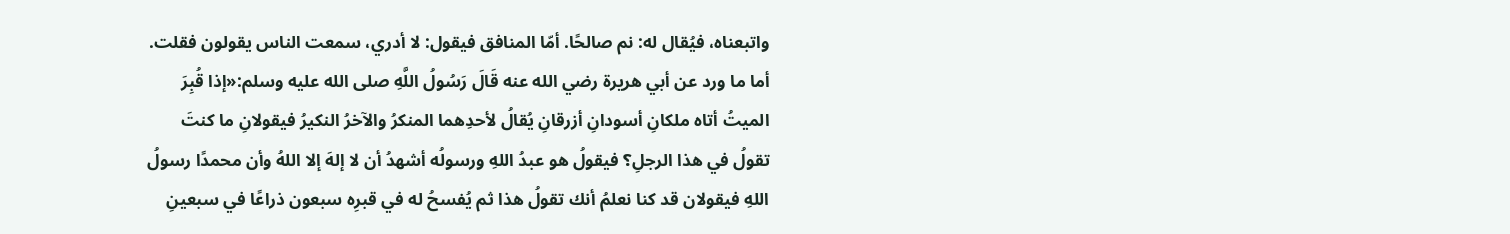واتبعناه، فيُقال له: نم صالحًا. أمّا المنافق فيقول: لا أدري، سمعت الناس يقولون فقلت.
أما ما ورد عن أبي هريرة رضي الله عنه قَالَ رَسُولُ اللَّهِ صلى الله عليه وسلم:«إذا قُبِرَ الميتُ أتاه ملكانِ أسودانِ أزرقانِ يُقالُ لأحدِهما المنكرُ والآخرُ النكيرُ فيقولانِ ما كنتَ تقولُ في هذا الرجلِ؟ فيقولُ هو عبدُ اللهِ ورسولُه أشهدُ أن لا إلهَ إلا اللهُ وأن محمدًا رسولُ اللهِ فيقولان قد كنا نعلمُ أنك تقولُ هذا ثم يُفسحُ له في قبرِه سبعون ذراعًا في سبعينِ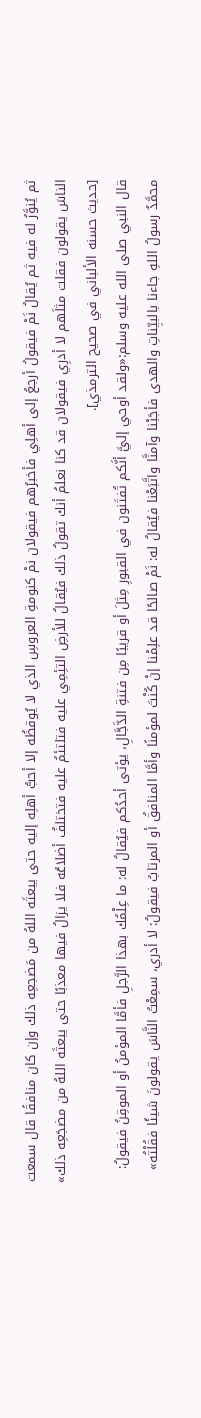ثم يُنوَّرُ له فيه ثم يُقالُ نَمْ فيقولُ أرجعُ إلى أهلِي فأخبرُهم فيقولان نمْ كنومةِ العروسِ الذي لا يُوقظُه إلا أحبُّ أهلِه إليه حتى يبعثَه اللهُ من مَضجعِه ذلك وإن كان منافقًا قال سمعت الناسَ يقولون فقلت مثلَهم لا أدرِي فيقولان قد كنا نعلمُ أنك تقولُ ذلك فيُقالُ للأرضِ التئِمِي عليه فتلتئمُ عليه فتختلفُ أضلاعُه فلا يزالُ فيها معذبًا حتى يبعثَه اللهُ من مضجَعِه ذلك» [حديث حسنه الألباني في صحيح الترمذي].
قال النبي صلى الله عليه وسلم:«ولقد أوحي إليَّ أنَّكم تُفتَنون في القبورِ مِثلَ أو قريبًا مِن فتنةِ الدَّجَّالِ، يؤتى أحدُكم فيُقالُ له: ما عِلْمُك بهذا الرَّجلِ فأمَّا المؤمنُ أو الموقِنُ فيقولُ: محمَّدٌ رسولُ اللهِ جاءنا بالبيِّناتِ والهدى فأجَبْنا وآمنَّا واتَّبَعْنا فيُقالُ له: نَمْ صالحًا قد علِمْنا إنْ كُنْتَ لمؤمنًا وأمَّا المنافقُ أو المرتابُ فيقولُ: لا أدري، سمِعْتُ النَّاسَ يقولونَ شيئًا فقُلْتُه»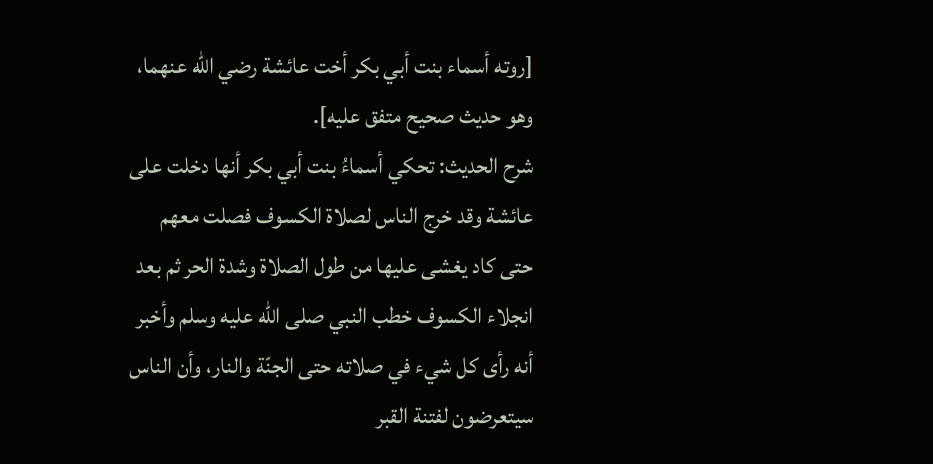[روته أسماء بنت أبي بكر أخت عائشة رضي الله عنهما، وهو حديث صحيح متفق عليه].
شرح الحديث: تحكي أسماءُ بنت أبي بكر أنها دخلت على عائشة وقد خرج الناس لصلاة الكسوف فصلت معهم حتى كاد يغشى عليها من طول الصلاة وشدة الحر ثم بعد انجلاء الكسوف خطب النبي صلى الله عليه وسلم وأخبر أنه رأى كل شيء في صلاته حتى الجنّة والنار، وأن الناس سيتعرضون لفتنة القبر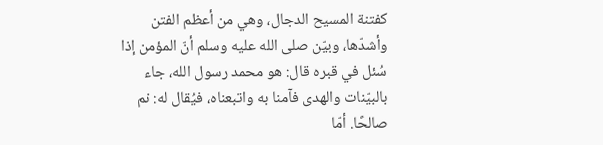كفتنة المسيح الدجال، وهي من أعظم الفتن وأشدّها، وبيّن صلى الله عليه وسلم أنّ المؤمن إذا سُئل في قبره قال: هو محمد رسول الله، جاء بالبيّنات والهدى فآمنا به واتبعناه، فيُقال له: نم صالحًا. أمّا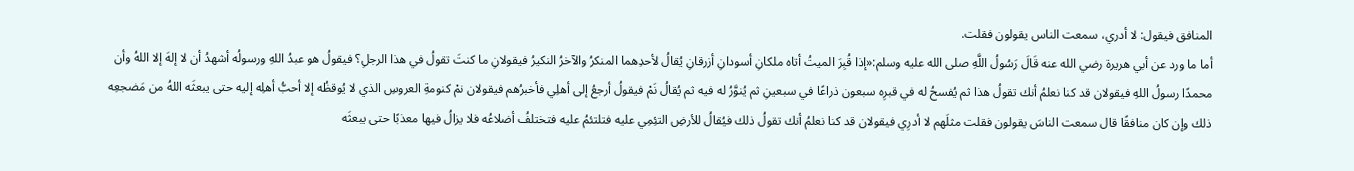المنافق فيقول: لا أدري، سمعت الناس يقولون فقلت.
أما ما ورد عن أبي هريرة رضي الله عنه قَالَ رَسُولُ اللَّهِ صلى الله عليه وسلم:«إذا قُبِرَ الميتُ أتاه ملكانِ أسودانِ أزرقانِ يُقالُ لأحدِهما المنكرُ والآخرُ النكيرُ فيقولانِ ما كنتَ تقولُ في هذا الرجلِ؟ فيقولُ هو عبدُ اللهِ ورسولُه أشهدُ أن لا إلهَ إلا اللهُ وأن محمدًا رسولُ اللهِ فيقولان قد كنا نعلمُ أنك تقولُ هذا ثم يُفسحُ له في قبرِه سبعون ذراعًا في سبعينِ ثم يُنوَّرُ له فيه ثم يُقالُ نَمْ فيقولُ أرجعُ إلى أهلِي فأخبرُهم فيقولان نمْ كنومةِ العروسِ الذي لا يُوقظُه إلا أحبُّ أهلِه إليه حتى يبعثَه اللهُ من مَضجعِه ذلك وإن كان منافقًا قال سمعت الناسَ يقولون فقلت مثلَهم لا أدرِي فيقولان قد كنا نعلمُ أنك تقولُ ذلك فيُقالُ للأرضِ التئِمِي عليه فتلتئمُ عليه فتختلفُ أضلاعُه فلا يزالُ فيها معذبًا حتى يبعثَه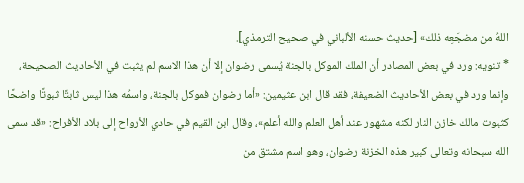اللهُ من مضجَعِه ذلك» [حديث حسنه الألباني في صحيح الترمذي].
* تنويه: ورد في بعض المصادر أن الملك الموكل بالجنة يُسمى رضوان إلا أن هذا الاسم لم يثبت في الأحاديث الصحيحة، وإنما ورد في بعض الأحاديث الضعيفة، فقد قال ابن عثيمين: «أما رضوان فموكل بالجنة، واسمُه هذا ليس ثابتًا ثبوتًا واضحًا كثبوت مالك خازن النار لكنه مشهور عند أهل العلم والله أعلم»، وقال ابن القيم في حادي الأرواح إلى بلاد الأفراح: «قد سمى الله سبحانه وتعالى كبير هذه الخزنة رضوان، وهو اسم مشتق من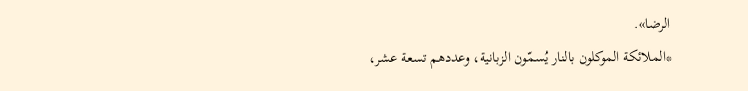الرضا».
*الملائكة الموكلون بالنار يُسمّون الزبانية، وعددهم تسعة عشر،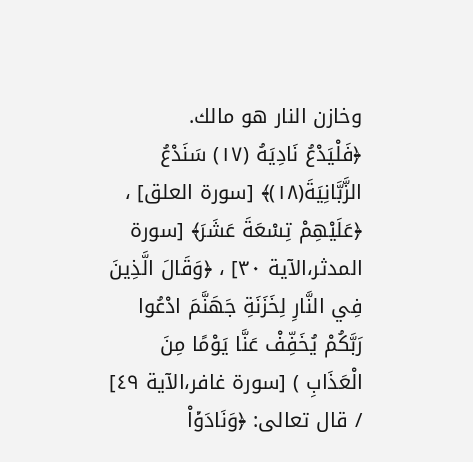وخازن النار هو مالك.
﴿فَلْيَدْعُ نَادِيَهُ (١٧) سَنَدْعُ الزَّبَّانِيَةَ(١٨)﴾ [سورة العلق] ، ﴿عَلَيْهِمْ تِسْعَةَ عَشَرَ﴾ [سورة المدثر،الآية ٣٠] ، ﴿وَقَالَ الَّذِينَ فِي النَّارِ لِخَزَنَةِ جَهَنَّمَ ادْعُوا رَبَّكُمْ يُخَفِّفْ عَنَّا يَوْمًا مِنَ الْعَذَابِ ) [سورة غافر،الآية ٤٩] / قال تعالى: ﴿وَنَادَوۡاْ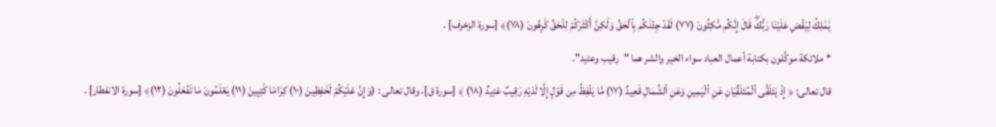يَٰمَٰلِكُ لِيَقۡضِ عَلَيۡنَا رَبُّكَۖ قَالَ إِنَّكُم مَّٰكِثُونَ (٧٧) لَقَدۡ جِئۡنَٰكُم بِٱلۡحَقِّ وَلَٰكِنَّ أَكۡثَرَكُمۡ لِلۡحَقِّ كَٰرِهُونَ (٧٨)﴾ [سورة الزخرف] .
* ملائكة موكَّلون بكتابة أعمال العباد سواء الخير والشر هما "رقيب وعتيد".
قال تعالى: ﴿ إِذۡ يَتَلَقَّى ٱلۡمُتَلَقِّيَانِ عَنِ ٱلۡيَمِينِ وَعَنِ ٱلشِّمَالِ قَعِيدٌ (١٧) مَّا يَلۡفِظُ مِن قَوۡلٍ إِلَّا لَدَيۡهِ رَقِيبٌ عَتِيدٌ (١٨) ﴾ [سورة ق]، وقال تعالى : (وَإِنَّ عَلَيۡكُمۡ لَحَٰفِظِينَ (١٠) كِرَامٗا كَٰتِبِينَ (١١) يَعۡلَمُونَ مَا تَفۡعَلُونَ (١٢)﴾ [سورة الانفطار] .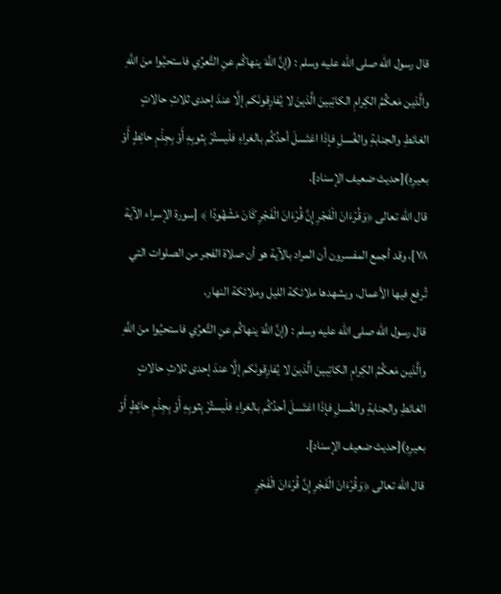قال رسول الله صلى الله عليه وسلم : (إنَّ اللَّهَ ينهاكُم عنِ التَّعرِّي فاستحيُوا منَ اللَّهِ والَّذين مَعكُمُ الكِرامِ الكاتِبينَ الَّذينَ لا يُفارِقونَكم إلَّا عندَ إحدى ثلاثِ حالاتٍ الغائطِ والجنابةِ والغُسلِ فإذَا اغتَسلَ أحدُكُم بالعَراءِ فلْيستُرْ بِثوبِهِ أَوْ بِجِذْمِ حائِطٍ أَوْ بعيرِهِ)[حديث ضعيف الإسناد].
قال الله تعالى ﴿وَقُرْءَانَ الْفَجْرِ إِنَّ قُرْءَانَ الْفَجْرِ كَانَ مَشْهُودًا ﴾ [سورة الإسراء الآية ٧٨]، وقد أجمع المفسرون أن المراد بالآية هو أن صلاة الفجر من الصلوات التي تُرفع فيها الأعمال، ويشهدها ملائكة الليل وملائكة النهار.
قال رسول الله صلى الله عليه وسلم : (إنَّ اللَّهَ ينهاكُم عنِ التَّعرِّي فاستحيُوا منَ اللَّهِ والَّذين مَعكُمُ الكِرامِ الكاتِبينَ الَّذينَ لا يُفارِقونَكم إلَّا عندَ إحدى ثلاثِ حالاتٍ الغائطِ والجنابةِ والغُسلِ فإذَا اغتَسلَ أحدُكُم بالعَراءِ فلْيستُرْ بِثوبِهِ أَوْ بِجِذْمِ حائِطٍ أَوْ بعيرِهِ)[حديث ضعيف الإسناد].
قال الله تعالى ﴿وَقُرْءَانَ الْفَجْرِ إِنَّ قُرْءَانَ الْفَجْرِ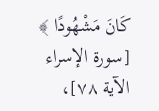كَانَ مَشْهُودًا ﴾ [سورة الإسراء الآية ٧٨]،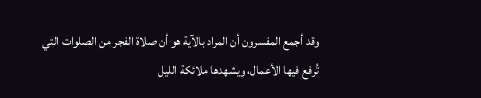وقد أجمع المفسرون أن المراد بالآية هو أن صلاة الفجر من الصلوات التي تُرفع فيها الأعمال، ويشهدها ملائكة الليل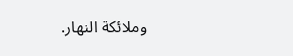وملائكة النهار.